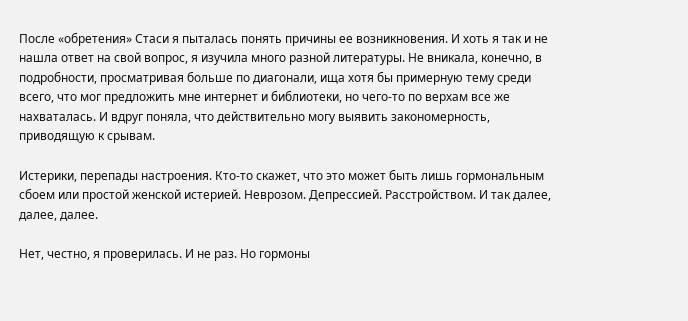После «обретения» Стаси я пыталась понять причины ее возникновения. И хоть я так и не нашла ответ на свой вопрос, я изучила много разной литературы. Не вникала, конечно, в подробности, просматривая больше по диагонали, ища хотя бы примерную тему среди всего, что мог предложить мне интернет и библиотеки, но чего-то по верхам все же нахваталась. И вдруг поняла, что действительно могу выявить закономерность, приводящую к срывам.

Истерики, перепады настроения. Кто-то скажет, что это может быть лишь гормональным сбоем или простой женской истерией. Неврозом. Депрессией. Расстройством. И так далее, далее, далее.

Нет, честно, я проверилась. И не раз. Но гормоны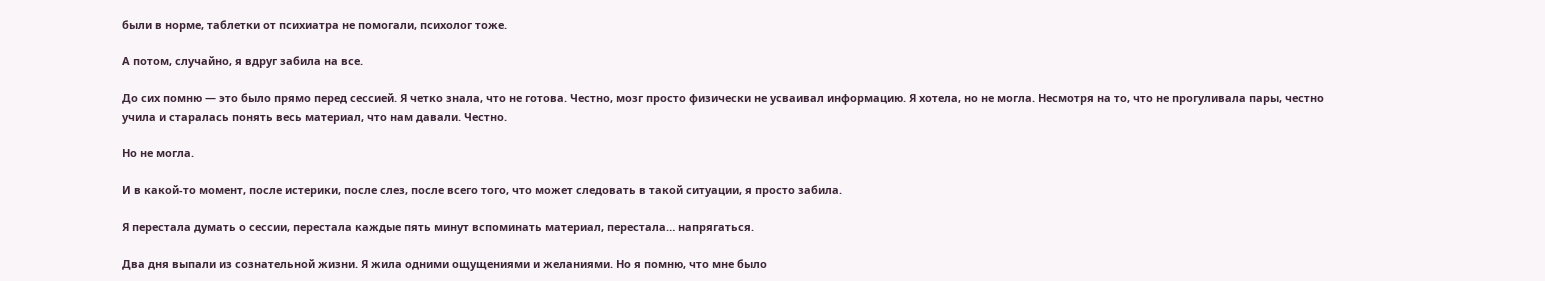были в норме, таблетки от психиатра не помогали, психолог тоже.

А потом, случайно, я вдруг забила на все.

До сих помню — это было прямо перед сессией. Я четко знала, что не готова. Честно, мозг просто физически не усваивал информацию. Я хотела, но не могла. Несмотря на то, что не прогуливала пары, честно учила и старалась понять весь материал, что нам давали. Честно.

Но не могла.

И в какой-то момент, после истерики, после слез, после всего того, что может следовать в такой ситуации, я просто забила.

Я перестала думать о сессии, перестала каждые пять минут вспоминать материал, перестала… напрягаться.

Два дня выпали из сознательной жизни. Я жила одними ощущениями и желаниями. Но я помню, что мне было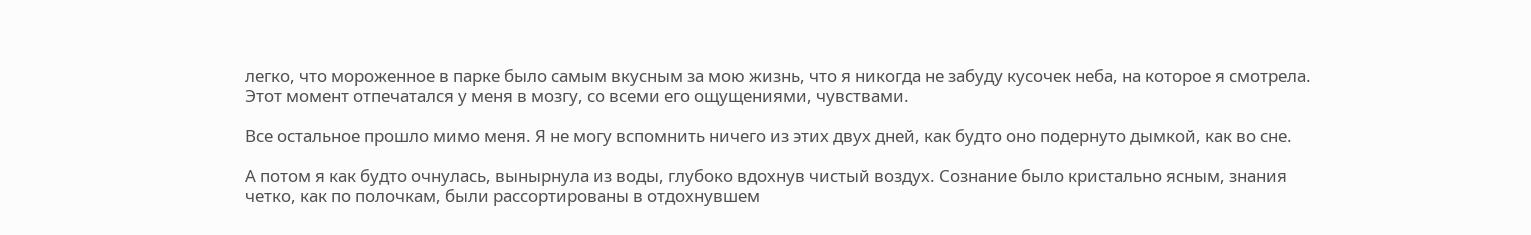легко, что мороженное в парке было самым вкусным за мою жизнь, что я никогда не забуду кусочек неба, на которое я смотрела. Этот момент отпечатался у меня в мозгу, со всеми его ощущениями, чувствами.

Все остальное прошло мимо меня. Я не могу вспомнить ничего из этих двух дней, как будто оно подернуто дымкой, как во сне.

А потом я как будто очнулась, вынырнула из воды, глубоко вдохнув чистый воздух. Сознание было кристально ясным, знания четко, как по полочкам, были рассортированы в отдохнувшем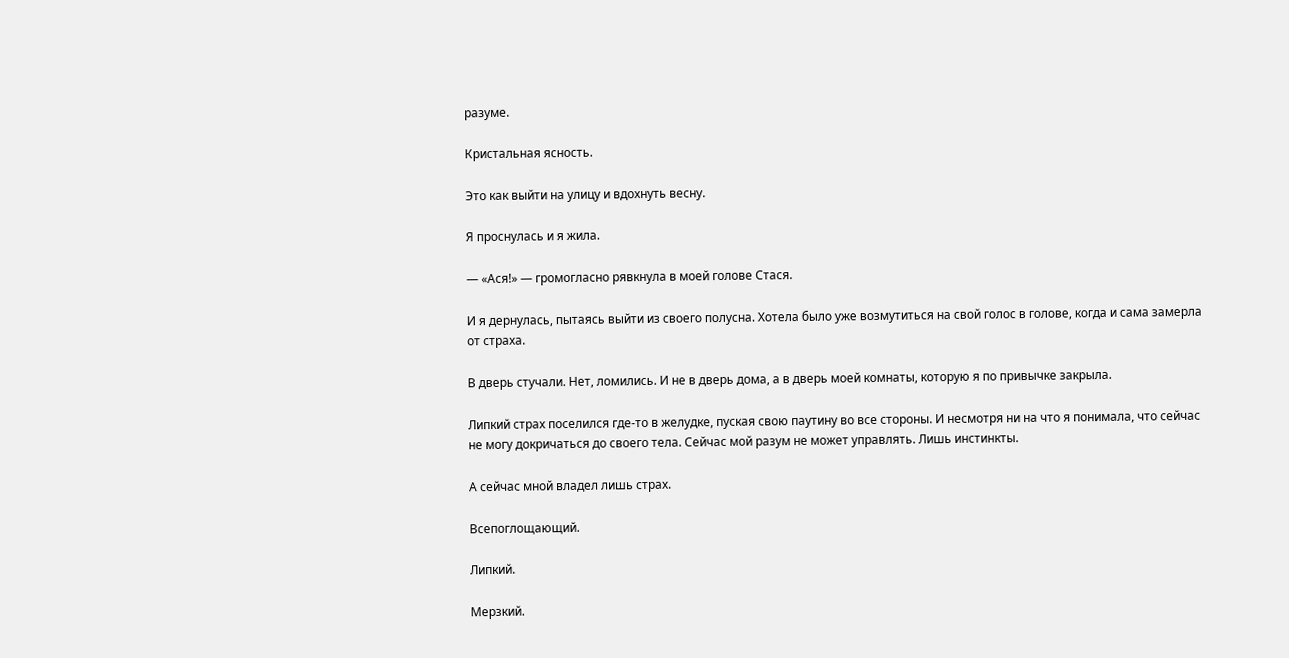разуме.

Кристальная ясность.

Это как выйти на улицу и вдохнуть весну.

Я проснулась и я жила.

— «Ася!» — громогласно рявкнула в моей голове Стася.

И я дернулась, пытаясь выйти из своего полусна. Хотела было уже возмутиться на свой голос в голове, когда и сама замерла от страха.

В дверь стучали. Нет, ломились. И не в дверь дома, а в дверь моей комнаты, которую я по привычке закрыла.

Липкий страх поселился где-то в желудке, пуская свою паутину во все стороны. И несмотря ни на что я понимала, что сейчас не могу докричаться до своего тела. Сейчас мой разум не может управлять. Лишь инстинкты.

А сейчас мной владел лишь страх.

Всепоглощающий.

Липкий.

Мерзкий.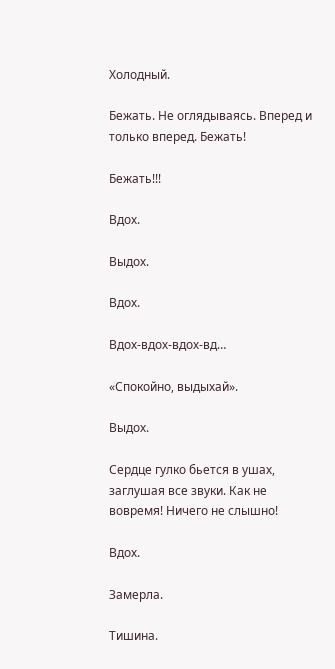Холодный.

Бежать. Не оглядываясь. Вперед и только вперед. Бежать!

Бежать!!!

Вдох.

Выдох.

Вдох.

Вдох-вдох-вдох-вд…

«Спокойно, выдыхай».

Выдох.

Сердце гулко бьется в ушах, заглушая все звуки. Как не вовремя! Ничего не слышно!

Вдох.

Замерла.

Тишина.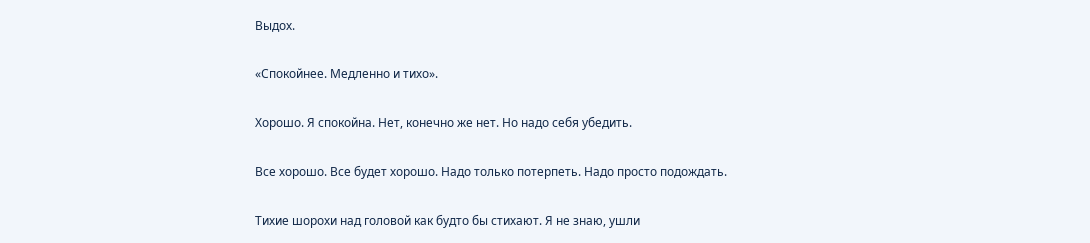Выдох.

«Спокойнее. Медленно и тихо».

Хорошо. Я спокойна. Нет, конечно же нет. Но надо себя убедить.

Все хорошо. Все будет хорошо. Надо только потерпеть. Надо просто подождать.

Тихие шорохи над головой как будто бы стихают. Я не знаю, ушли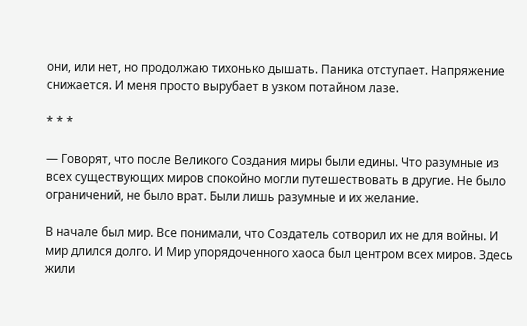они, или нет, но продолжаю тихонько дышать. Паника отступает. Напряжение снижается. И меня просто вырубает в узком потайном лазе.

* * *

— Говорят, что после Великого Создания миры были едины. Что разумные из всех существующих миров спокойно могли путешествовать в другие. Не было ограничений, не было врат. Были лишь разумные и их желание.

В начале был мир. Все понимали, что Создатель сотворил их не для войны. И мир длился долго. И Мир упорядоченного хаоса был центром всех миров. Здесь жили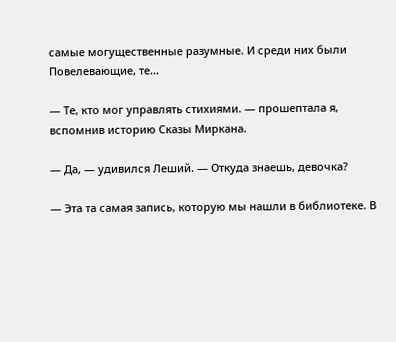самые могущественные разумные. И среди них были Повелевающие, те…

— Те, кто мог управлять стихиями. — прошептала я, вспомнив историю Сказы Миркана.

— Да, — удивился Леший. — Откуда знаешь, девочка?

— Эта та самая запись, которую мы нашли в библиотеке. В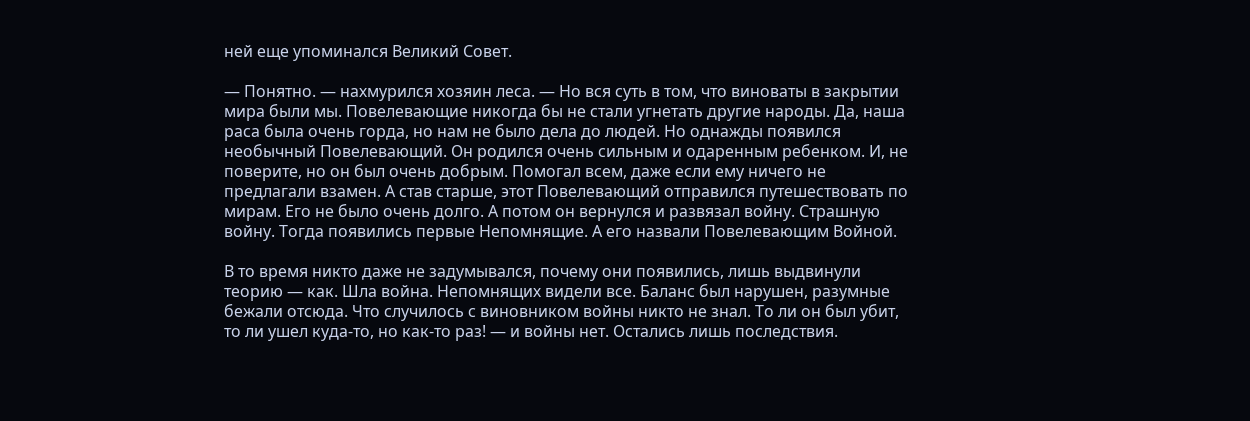ней еще упоминался Великий Совет.

— Понятно. — нахмурился хозяин леса. — Но вся суть в том, что виноваты в закрытии мира были мы. Повелевающие никогда бы не стали угнетать другие народы. Да, наша раса была очень горда, но нам не было дела до людей. Но однажды появился необычный Повелевающий. Он родился очень сильным и одаренным ребенком. И, не поверите, но он был очень добрым. Помогал всем, даже если ему ничего не предлагали взамен. А став старше, этот Повелевающий отправился путешествовать по мирам. Его не было очень долго. А потом он вернулся и развязал войну. Страшную войну. Тогда появились первые Непомнящие. А его назвали Повелевающим Войной.

В то время никто даже не задумывался, почему они появились, лишь выдвинули теорию — как. Шла война. Непомнящих видели все. Баланс был нарушен, разумные бежали отсюда. Что случилось с виновником войны никто не знал. То ли он был убит, то ли ушел куда-то, но как-то раз! — и войны нет. Остались лишь последствия.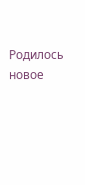Родилось новое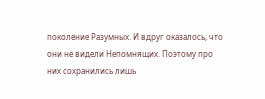поколение Разумных. И вдруг оказалось, что они не видели Непомнящих. Поэтому про них сохранились лишь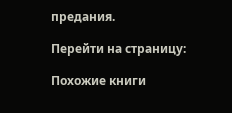предания.

Перейти на страницу:

Похожие книги